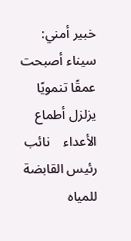خبير أمني: سيناء أصبحت عمقًا تنمويًا يزلزل أطماع الأعداء    نائب رئيس القابضة للمياه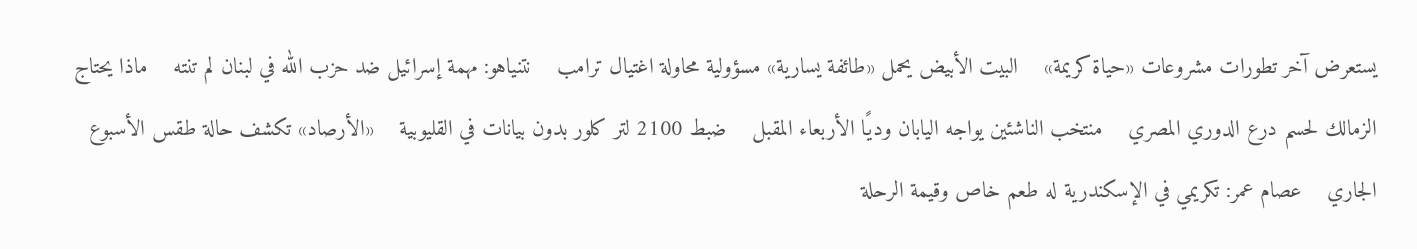يستعرض آخر تطورات مشروعات «حياة كريمة»    البيت الأبيض يحمل «طائفة يسارية» مسؤولية محاولة اغتيال ترامب    نتنياهو: مهمة إسرائيل ضد حزب الله في لبنان لم تنته    ماذا يحتاج الزمالك لحسم درع الدوري المصري    منتخب الناشئين يواجه اليابان وديًا الأربعاء المقبل    ضبط 2100 لتر كلور بدون بيانات في القليوبية    «الأرصاد» تكشف حالة طقس الأسبوع الجاري    عصام عمر: تكريمي في الإسكندرية له طعم خاص وقيمة الرحلة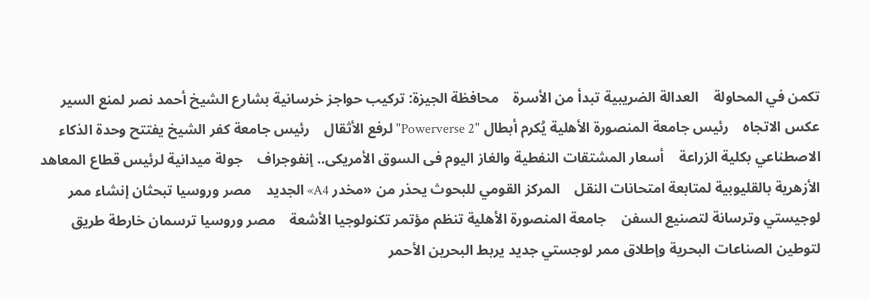تكمن في المحاولة    العدالة الضريبية تبدأ من الأسرة    محافظة الجيزة: تركيب حواجز خرسانية بشارع الشيخ أحمد نصر لمنع السير عكس الاتجاه    رئيس جامعة المنصورة الأهلية يُكرم أبطال "Powerverse 2" لرفع الأثقال    رئيس جامعة كفر الشيخ يفتتح وحدة الذكاء الاصطناعي بكلية الزراعة    أسعار المشتقات النفطية والغاز اليوم فى السوق الأمريكى.. إنفوجراف    جولة ميدانية لرئيس قطاع المعاهد الأزهرية بالقليوبية لمتابعة امتحانات النقل    المركز القومي للبحوث يحذر من «مخدر A4» الجديد    مصر وروسيا تبحثان إنشاء ممر لوجيستي وترسانة لتصنيع السفن    جامعة المنصورة الأهلية تنظم مؤتمر تكنولوجيا الأشعة    مصر وروسيا ترسمان خارطة طريق لتوطين الصناعات البحرية وإطلاق ممر لوجستي جديد يربط البحرين الأحمر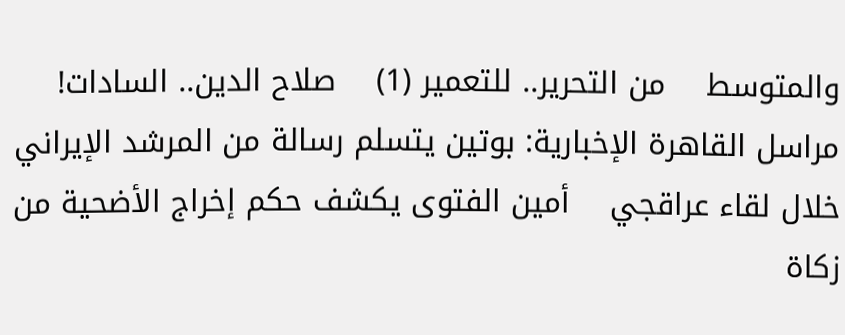والمتوسط    من التحرير.. للتعمير (1)    صلاح الدين.. السادات!    مراسل القاهرة الإخبارية: بوتين يتسلم رسالة من المرشد الإيراني خلال لقاء عراقجي    أمين الفتوى يكشف حكم إخراج الأضحية من زكاة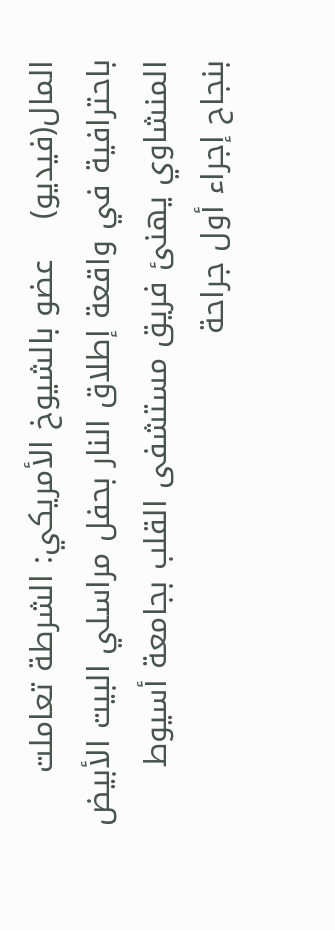المال(فيديو)    عضو بالشيوخ الأمريكي: الشرطة تعاملت باحترافية في واقعة إطلاق النار بحفل مراسلي البيت الأبيض    المنشاوي يهنئ فريق مستشفى القلب بجامعة أسيوط بنجاح إجراء أول جراحة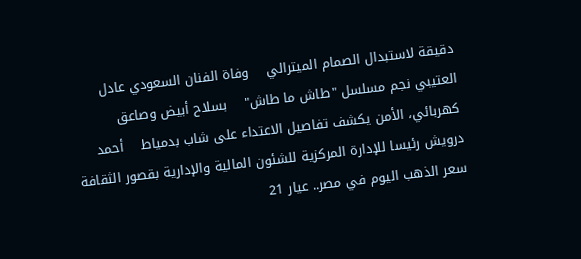دقيقة لاستبدال الصمام الميترالي    وفاة الفنان السعودي عادل العتيبي نجم مسلسل "طاش ما طاش"    بسلاح أبيض وصاعق كهربائي، الأمن يكشف تفاصيل الاعتداء على شاب بدمياط    أحمد درويش رئيسا للإدارة المركزية للشئون المالية والإدارية بقصور الثقافة    سعر الذهب اليوم في مصر.. عيار 21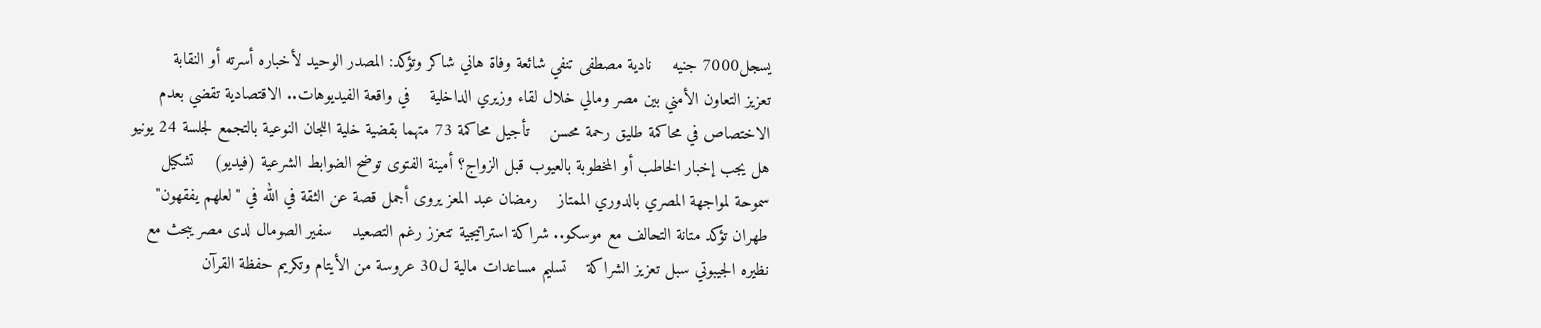يسجل7000 جنيه    نادية مصطفى تنفي شائعة وفاة هاني شاكر وتؤكد: المصدر الوحيد لأخباره أسرته أو النقابة    تعزيز التعاون الأمني بين مصر ومالي خلال لقاء وزيري الداخلية    في واقعة الفيديوهات.. الاقتصادية تقضي بعدم الاختصاص في محاكمة طليق رحمة محسن    تأجيل محاكمة 73 متهما بقضية خلية اللجان النوعية بالتجمع لجلسة 24 يونيو    هل يجب إخبار الخاطب أو المخطوبة بالعيوب قبل الزواج؟ أمينة الفتوى توضح الضوابط الشرعية (فيديو)    تشكيل سموحة لمواجهة المصري بالدوري الممتاز    رمضان عبد المعز يروى أجمل قصة عن الثقة في الله في "لعلهم يفقهون"    طهران تؤكد متانة التحالف مع موسكو.. شراكة استراتيجية تتعزز رغم التصعيد    سفير الصومال لدى مصر يبحث مع نظيره الجيبوتي سبل تعزيز الشراكة    تسليم مساعدات مالية ل30 عروسة من الأيتام وتكريم حفظة القرآن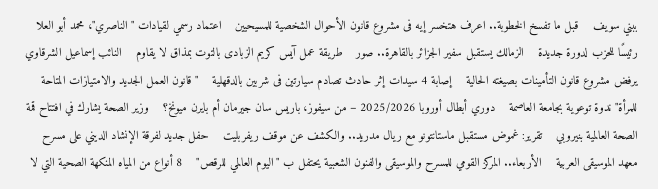ببني سويف    قبل ما تفسخ الخطوبة.. اعرف هتخسر إيه فى مشروع قانون الأحوال الشخصية للمسيحيين    اعتماد رسمي لقيادات "الناصري"، محمد أبو العلا رئيسًا للحزب لدورة جديدة    الزمالك يستقبل سفير الجزائر بالقاهرة.. صور    طريقة عمل آيس كريم الزبادى بالتوت بمذاق لا يقاوم    النائب إسماعيل الشرقاوي يرفض مشروع قانون التأمينات بصيغته الحالية    إصابة 4 سيدات إثر حادث تصادم سيارتين فى شربين بالدقهلية    "قانون العمل الجديد والامتيازات المتاحة للمرأة" ندوة توعوية بجامعة العاصمة    دوري أبطال أوروبا 2025/2026 – من سيفوز، باريس سان جيرمان أم بايرن ميونخ؟    وزير الصحة يشارك في افتتاح قمة الصحة العالمية بنيروبي    تقرير: غموض مستقبل ماستانتونو مع ريال مدريد.. والكشف عن موقف ريفربليت    حفل جديد لفرقة الإنشاد الديني على مسرح معهد الموسيقى العربية    الأربعاء.. المركز القومي للمسرح والموسيقى والفنون الشعبية يحتفل ب "اليوم العالمي للرقص"    8 أنواع من المياه المنكهة الصحية التي لا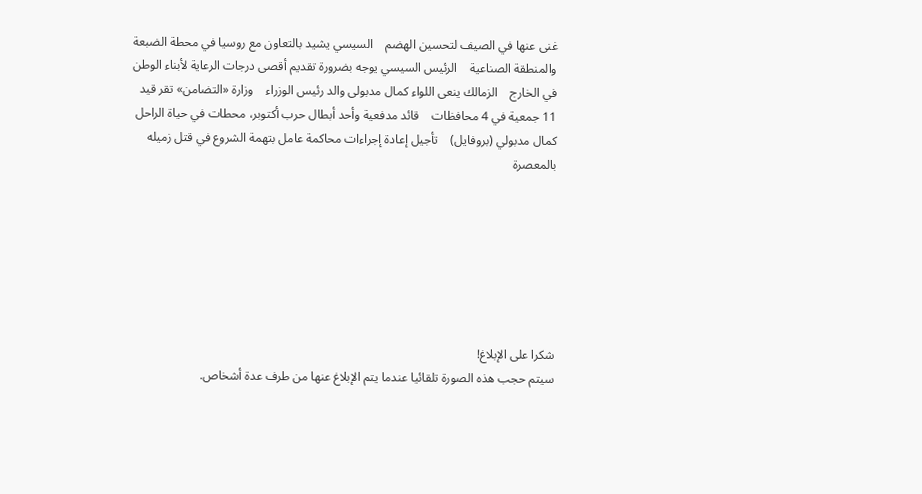غنى عنها في الصيف لتحسين الهضم    السيسي يشيد بالتعاون مع روسيا في محطة الضبعة والمنطقة الصناعية    الرئيس السيسي يوجه بضرورة تقديم أقصى درجات الرعاية لأبناء الوطن في الخارج    الزمالك ينعى اللواء كمال مدبولى والد رئيس الوزراء    وزارة «التضامن» تقر قيد 11 جمعية في 4 محافظات    قائد مدفعية وأحد أبطال حرب أكتوبر، محطات في حياة الراحل كمال مدبولي (بروفايل)    تأجيل إعادة إجراءات محاكمة عامل بتهمة الشروع في قتل زميله بالمعصرة







شكرا على الإبلاغ!
سيتم حجب هذه الصورة تلقائيا عندما يتم الإبلاغ عنها من طرف عدة أشخاص.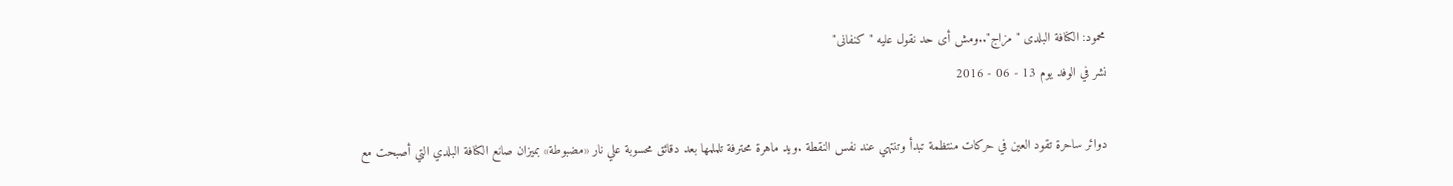محمود: الكنافة البلدى "مزاج"..ومش أى حد نقول عليه "كنفانى"
نشر في الوفد يوم 13 - 06 - 2016

دوائر ساحرة تقود العين في حركات منتظمة تبدأ وتنتهي عند نفس النقطة .ويد ماهرة محترفة تلملمها بعد دقائق محسوبة علي نار «مضبوطة» بميزان صانع الكنافة البلدي التي أصبحت مع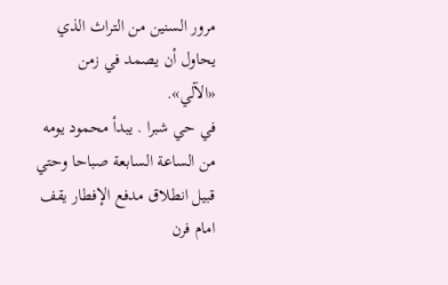مرور السنين من التراث الذي يحاول أن يصمد في زمن «الآلي».
في حي شبرا . يبدأ محمود يومه من الساعة السابعة صباحا وحتي قبيل انطلاق مدفع الإفطار يقف امام فرن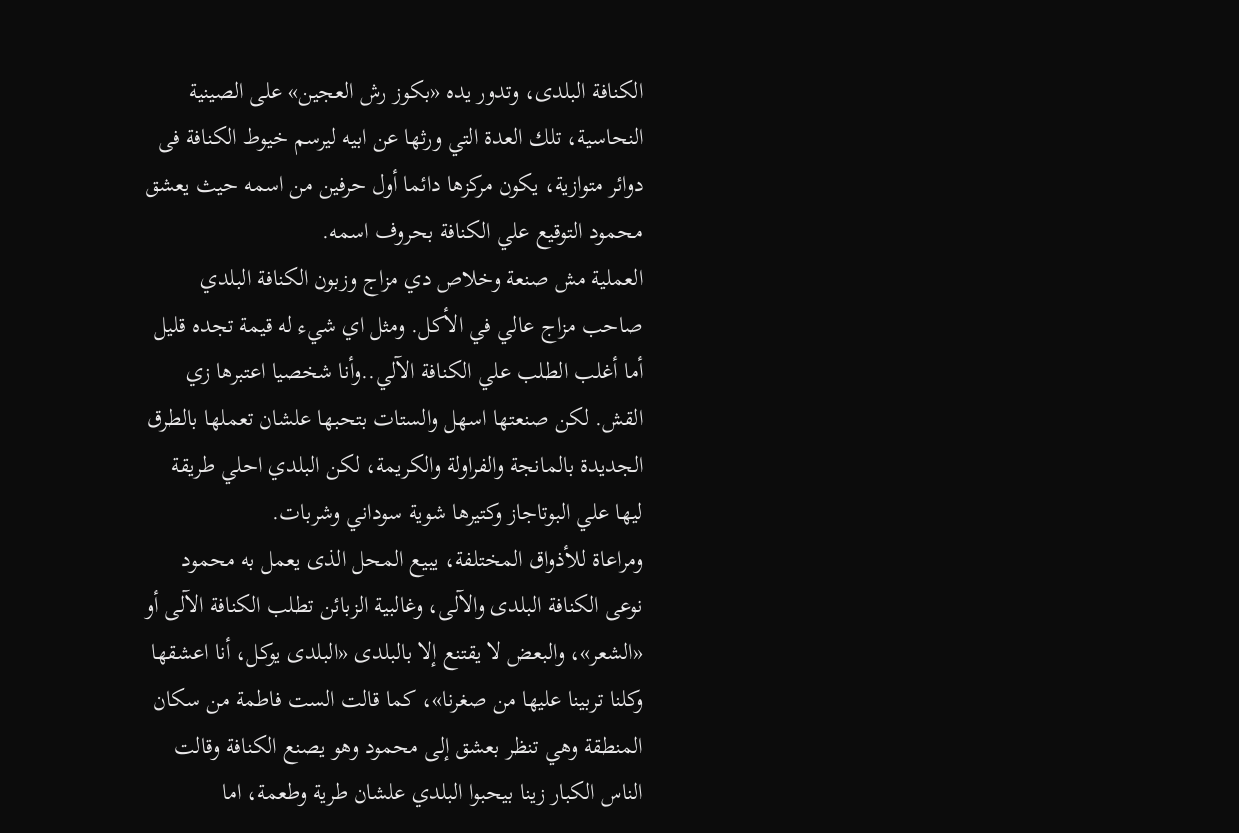الكنافة البلدى، وتدور يده «بكوز رش العجين» على الصينية النحاسية، تلك العدة التي ورثها عن ابيه ليرسم خيوط الكنافة فى دوائر متوازية، يكون مركزها دائما أول حرفين من اسمه حيث يعشق محمود التوقيع علي الكنافة بحروف اسمه.
العملية مش صنعة وخلاص دي مزاج وزبون الكنافة البلدي صاحب مزاج عالي في الأكل. ومثل اي شيء له قيمة تجده قليل أما أغلب الطلب علي الكنافة الآلي..وأنا شخصيا اعتبرها زي القش. لكن صنعتها اسهل والستات بتحبها علشان تعملها بالطرق الجديدة بالمانجة والفراولة والكريمة، لكن البلدي احلي طريقة ليها علي البوتاجاز وكتيرها شوية سوداني وشربات.
ومراعاة للأذواق المختلفة، يبيع المحل الذى يعمل به محمود نوعى الكنافة البلدى والآلى، وغالبية الزبائن تطلب الكنافة الآلى أو «الشعر»، والبعض لا يقتنع إلا بالبلدى «البلدى يوكل، أنا اعشقها وكلنا تربينا عليها من صغرنا»، كما قالت الست فاطمة من سكان المنطقة وهي تنظر بعشق إلى محمود وهو يصنع الكنافة وقالت الناس الكبار زينا بيحبوا البلدي علشان طرية وطعمة، اما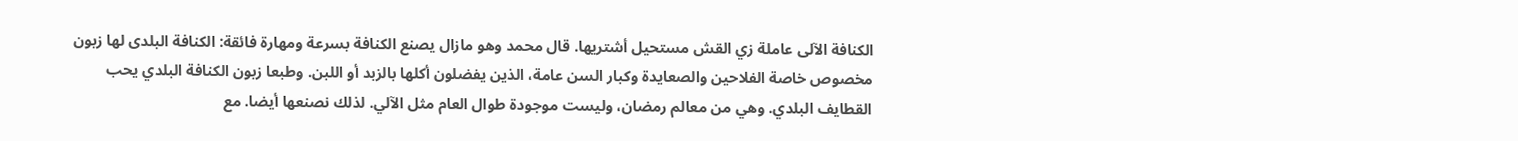الكنافة الآلى عاملة زي القش مستحيل أشتريها. قال محمد وهو مازال يصنع الكنافة بسرعة ومهارة فائقة: الكنافة البلدى لها زبون مخصوص خاصة الفلاحين والصعايدة وكبار السن عامة، الذين يفضلون أكلها بالزبد أو اللبن. وطبعا زبون الكنافة البلدي يحب القطايف البلدي. وهي من معالم رمضان، وليست موجودة طوال العام مثل الآلي. لذلك نصنعها أيضا. مع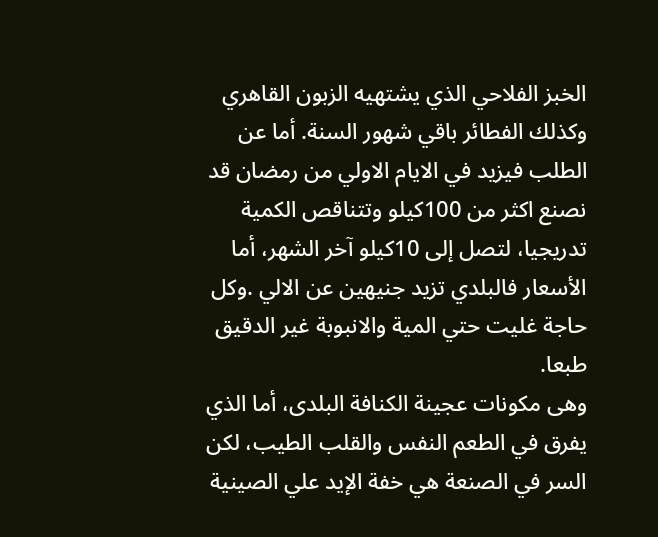الخبز الفلاحي الذي يشتهيه الزبون القاهري وكذلك الفطائر باقي شهور السنة. أما عن الطلب فيزيد في الايام الاولي من رمضان قد نصنع اكثر من 100كيلو وتتناقص الكمية تدريجيا، لتصل إلى 10كيلو آخر الشهر، أما الأسعار فالبلدي تزيد جنيهين عن الالي .وكل حاجة غليت حتي المية والانبوبة غير الدقيق طبعا.
وهى مكونات عجينة الكنافة البلدى، أما الذي يفرق في الطعم النفس والقلب الطيب، لكن السر في الصنعة هي خفة الإيد علي الصينية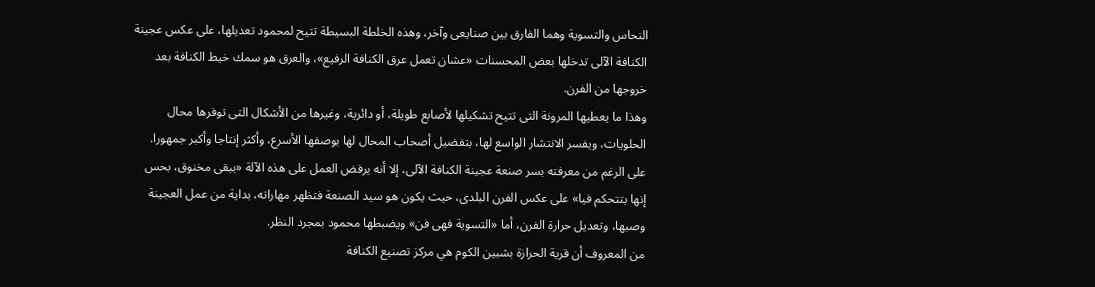النحاس والتسوية وهما الفارق بين صنايعى وآخر، وهذه الخلطة البسيطة تتيح لمحمود تعديلها، على عكس عجينة الكنافة الآلى تدخلها بعض المحسنات «عشان تعمل عرق الكنافة الرفيع»، والعرق هو سمك خيط الكنافة بعد خروجها من الفرن.
وهذا ما يعطيها المرونة التى تتيح تشكيلها لأصابع طويلة، أو دائرية، وغيرها من الأشكال التى توفرها محال الحلويات، ويفسر الانتشار الواسع لها، بتفضيل أصحاب المحال لها بوصفها الأسرع، وأكثر إنتاجا وأكبر جمهورا.
على الرغم من معرفته بسر صنعة عجينة الكنافة الآلى، إلا أنه يرفض العمل على هذه الآلة «ببقى مخنوق، بحس إنها بتتحكم فيا» على عكس الفرن البلدى، حيث يكون هو سيد الصنعة فتظهر مهاراته، بداية من عمل العجينة وصبها، وتعديل حرارة الفرن، أما «التسوية فهى فن» ويضبطها محمود بمجرد النظر.
من المعروف أن قرية الحرازة بشبين الكوم هي مركز تصنيع الكنافة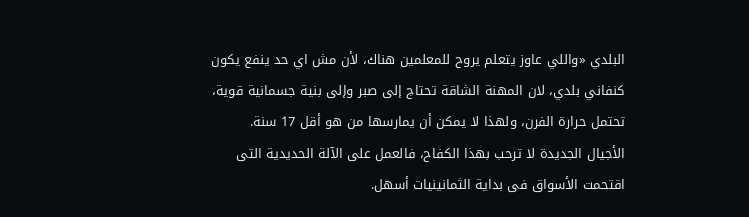البلدي «واللي عاوز يتعلم يروح للمعلمين هناك، لأن مش اي حد ينفع يكون كنفاني بلدي، لان المهنة الشاقة تحتاج إلى صبر وإلى بنية جسمانية قوية، تحتمل حرارة الفرن، ولهذا لا يمكن أن يمارسها من هو أقل 17 سنة.
الأجيال الجديدة لا ترحب بهذا الكفاح، فالعمل على الآلة الحديدية التى اقتحمت الأسواق فى بداية الثمانينيات أسهل.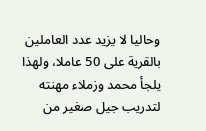وحاليا لا يزيد عدد العاملين بالقرية على 50 عاملا، ولهذا يلجأ محمد وزملاء مهنته لتدريب جيل صغير من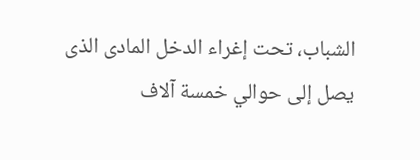الشباب، تحت إغراء الدخل المادى الذى يصل إلى حوالي خمسة آلاف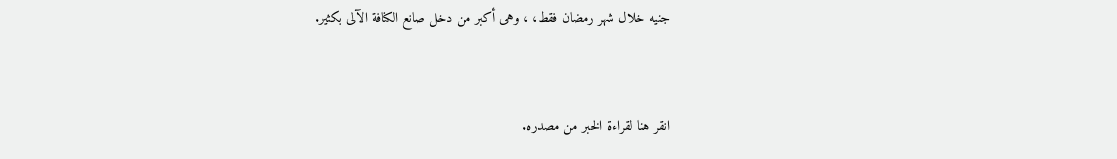جنيه خلال شهر رمضان فقط، ، وهى أكبر من دخل صانع الكنافة الآلى بكثير.


انقر هنا لقراءة الخبر من مصدره.